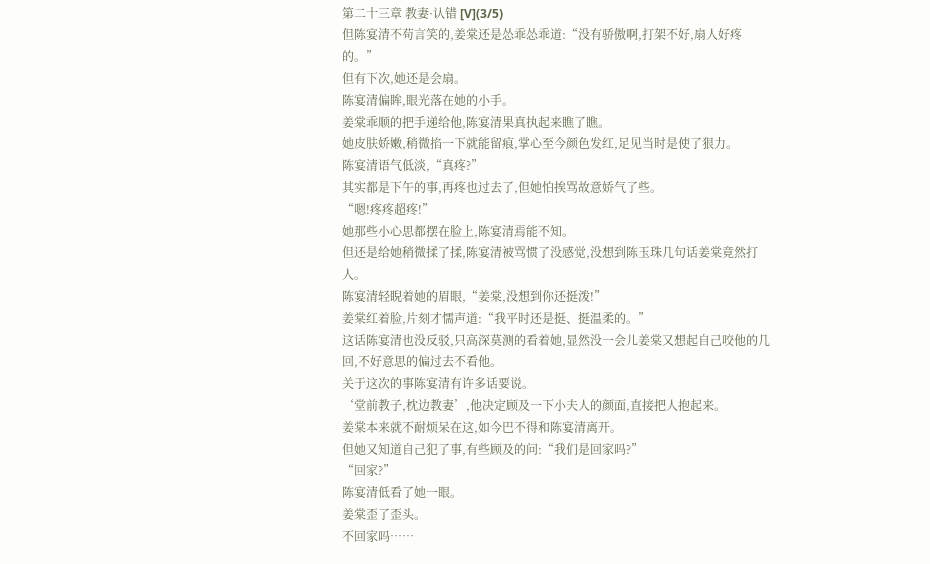第二十三章 教妻·认错 [V](3/5)
但陈宴清不苟言笑的,姜棠还是怂乖怂乖道:“没有骄傲啊,打架不好,扇人好疼的。”
但有下次,她还是会扇。
陈宴清偏眸,眼光落在她的小手。
姜棠乖顺的把手递给他,陈宴清果真执起来瞧了瞧。
她皮肤娇嫩,稍微掐一下就能留痕,掌心至今颜色发红,足见当时是使了狠力。
陈宴清语气低淡,“真疼?”
其实都是下午的事,再疼也过去了,但她怕挨骂故意娇气了些。
“嗯!疼疼超疼!”
她那些小心思都摆在脸上,陈宴清焉能不知。
但还是给她稍微揉了揉,陈宴清被骂惯了没感觉,没想到陈玉珠几句话姜棠竟然打人。
陈宴清轻睨着她的眉眼,“姜棠,没想到你还挺泼!”
姜棠红着脸,片刻才懦声道:“我平时还是挺、挺温柔的。”
这话陈宴清也没反驳,只高深莫测的看着她,显然没一会儿姜棠又想起自己咬他的几回,不好意思的偏过去不看他。
关于这次的事陈宴清有许多话要说。
‘堂前教子,枕边教妻’,他决定顾及一下小夫人的颜面,直接把人抱起来。
姜棠本来就不耐烦呆在这,如今巴不得和陈宴清离开。
但她又知道自己犯了事,有些顾及的问:“我们是回家吗?”
“回家?”
陈宴清低看了她一眼。
姜棠歪了歪头。
不回家吗……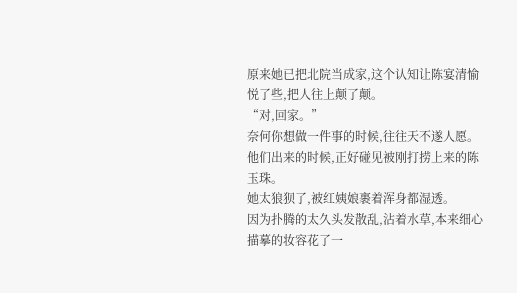原来她已把北院当成家,这个认知让陈宴清愉悦了些,把人往上颠了颠。
“对,回家。”
奈何你想做一件事的时候,往往天不遂人愿。
他们出来的时候,正好碰见被刚打捞上来的陈玉珠。
她太狼狈了,被红姨娘裹着浑身都湿透。
因为扑腾的太久头发散乱,沾着水草,本来细心描摹的妆容花了一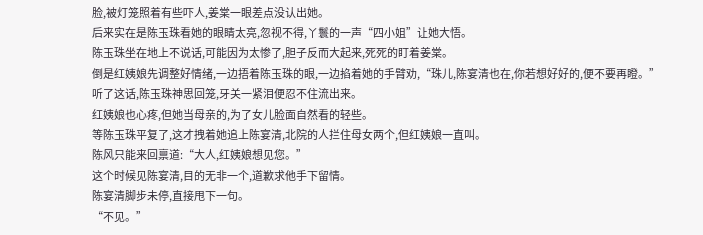脸,被灯笼照着有些吓人,姜棠一眼差点没认出她。
后来实在是陈玉珠看她的眼睛太亮,忽视不得,丫鬟的一声“四小姐”让她大悟。
陈玉珠坐在地上不说话,可能因为太惨了,胆子反而大起来,死死的盯着姜棠。
倒是红姨娘先调整好情绪,一边捂着陈玉珠的眼,一边掐着她的手臂劝,“珠儿,陈宴清也在,你若想好好的,便不要再瞪。”
听了这话,陈玉珠神思回笼,牙关一紧泪便忍不住流出来。
红姨娘也心疼,但她当母亲的,为了女儿脸面自然看的轻些。
等陈玉珠平复了,这才拽着她追上陈宴清,北院的人拦住母女两个,但红姨娘一直叫。
陈风只能来回禀道:“大人,红姨娘想见您。”
这个时候见陈宴清,目的无非一个,道歉求他手下留情。
陈宴清脚步未停,直接甩下一句。
“不见。”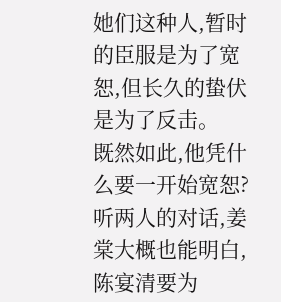她们这种人,暂时的臣服是为了宽恕,但长久的蛰伏是为了反击。
既然如此,他凭什么要一开始宽恕?
听两人的对话,姜棠大概也能明白,陈宴清要为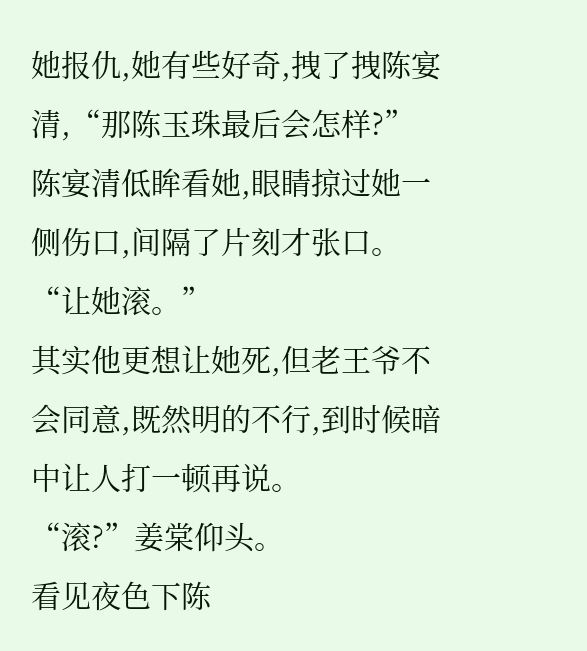她报仇,她有些好奇,拽了拽陈宴清,“那陈玉珠最后会怎样?”
陈宴清低眸看她,眼睛掠过她一侧伤口,间隔了片刻才张口。
“让她滚。”
其实他更想让她死,但老王爷不会同意,既然明的不行,到时候暗中让人打一顿再说。
“滚?”姜棠仰头。
看见夜色下陈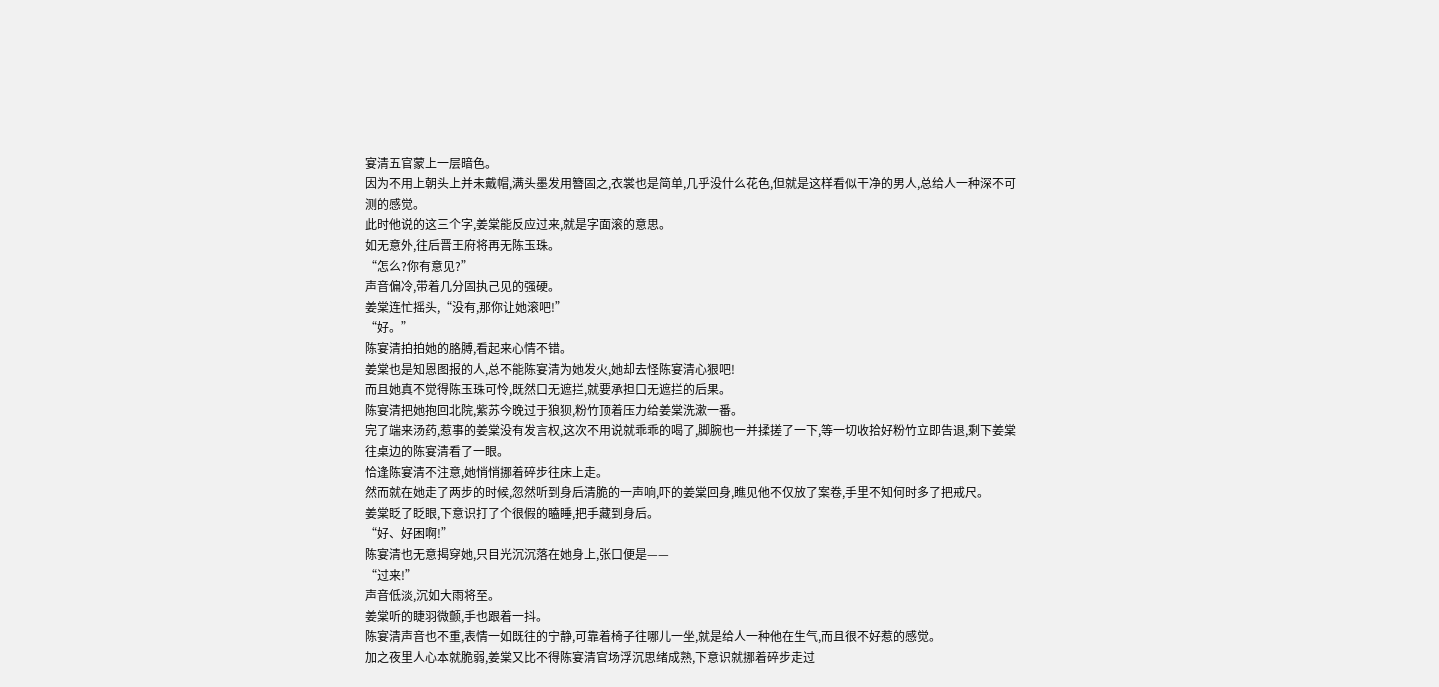宴清五官蒙上一层暗色。
因为不用上朝头上并未戴帽,满头墨发用簪固之,衣裳也是简单,几乎没什么花色,但就是这样看似干净的男人,总给人一种深不可测的感觉。
此时他说的这三个字,姜棠能反应过来,就是字面滚的意思。
如无意外,往后晋王府将再无陈玉珠。
“怎么?你有意见?”
声音偏冷,带着几分固执己见的强硬。
姜棠连忙摇头,“没有,那你让她滚吧!”
“好。”
陈宴清拍拍她的胳膊,看起来心情不错。
姜棠也是知恩图报的人,总不能陈宴清为她发火,她却去怪陈宴清心狠吧!
而且她真不觉得陈玉珠可怜,既然口无遮拦,就要承担口无遮拦的后果。
陈宴清把她抱回北院,紫苏今晚过于狼狈,粉竹顶着压力给姜棠洗漱一番。
完了端来汤药,惹事的姜棠没有发言权,这次不用说就乖乖的喝了,脚腕也一并揉搓了一下,等一切收拾好粉竹立即告退,剩下姜棠往桌边的陈宴清看了一眼。
恰逢陈宴清不注意,她悄悄挪着碎步往床上走。
然而就在她走了两步的时候,忽然听到身后清脆的一声响,吓的姜棠回身,瞧见他不仅放了案卷,手里不知何时多了把戒尺。
姜棠眨了眨眼,下意识打了个很假的瞌睡,把手藏到身后。
“好、好困啊!”
陈宴清也无意揭穿她,只目光沉沉落在她身上,张口便是——
“过来!”
声音低淡,沉如大雨将至。
姜棠听的睫羽微颤,手也跟着一抖。
陈宴清声音也不重,表情一如既往的宁静,可靠着椅子往哪儿一坐,就是给人一种他在生气,而且很不好惹的感觉。
加之夜里人心本就脆弱,姜棠又比不得陈宴清官场浮沉思绪成熟,下意识就挪着碎步走过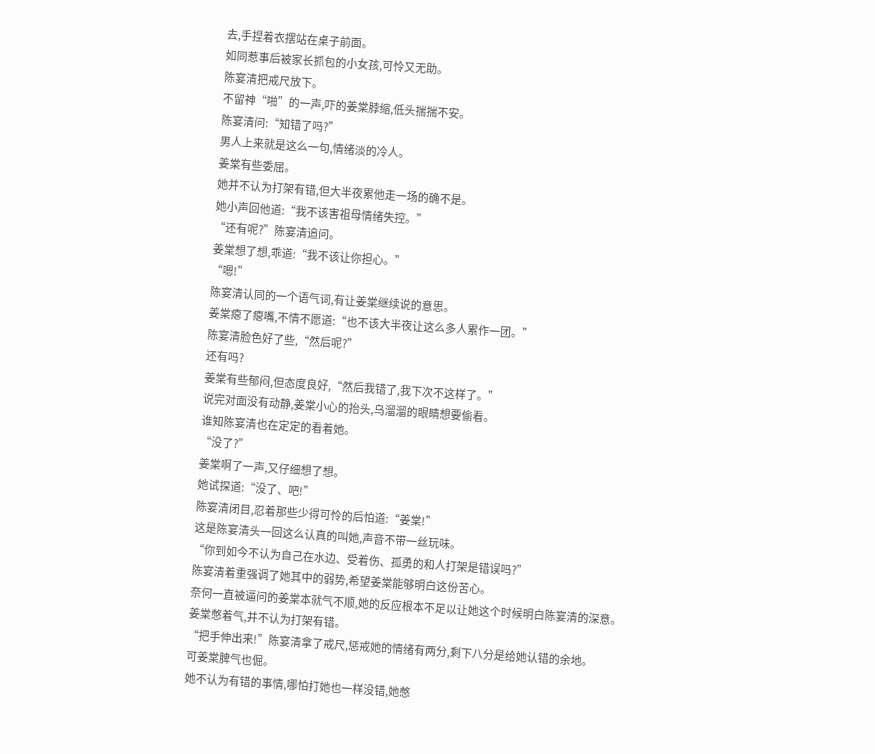去,手捏着衣摆站在桌子前面。
如同惹事后被家长抓包的小女孩,可怜又无助。
陈宴清把戒尺放下。
不留神“啪”的一声,吓的姜棠脖缩,低头揣揣不安。
陈宴清问:“知错了吗?”
男人上来就是这么一句,情绪淡的冷人。
姜棠有些委屈。
她并不认为打架有错,但大半夜累他走一场的确不是。
她小声回他道:“我不该害祖母情绪失控。”
“还有呢?”陈宴清追问。
姜棠想了想,乖道:“我不该让你担心。”
“嗯!”
陈宴清认同的一个语气词,有让姜棠继续说的意思。
姜棠瘪了瘪嘴,不情不愿道:“也不该大半夜让这么多人累作一团。”
陈宴清脸色好了些,“然后呢?”
还有吗?
姜棠有些郁闷,但态度良好,“然后我错了,我下次不这样了。”
说完对面没有动静,姜棠小心的抬头,乌溜溜的眼睛想要偷看。
谁知陈宴清也在定定的看着她。
“没了?”
姜棠啊了一声,又仔细想了想。
她试探道:“没了、吧!”
陈宴清闭目,忍着那些少得可怜的后怕道:“姜棠!”
这是陈宴清头一回这么认真的叫她,声音不带一丝玩味。
“你到如今不认为自己在水边、受着伤、孤勇的和人打架是错误吗?”
陈宴清着重强调了她其中的弱势,希望姜棠能够明白这份苦心。
奈何一直被逼问的姜棠本就气不顺,她的反应根本不足以让她这个时候明白陈宴清的深意。
姜棠憋着气,并不认为打架有错。
“把手伸出来!”陈宴清拿了戒尺,惩戒她的情绪有两分,剩下八分是给她认错的余地。
可姜棠脾气也倔。
她不认为有错的事情,哪怕打她也一样没错,她憋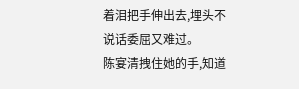着泪把手伸出去,埋头不说话委屈又难过。
陈宴清拽住她的手,知道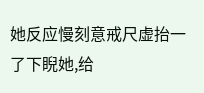她反应慢刻意戒尺虚抬一了下睨她,给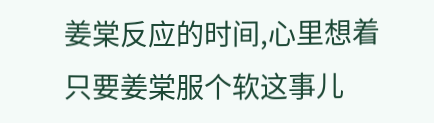姜棠反应的时间,心里想着只要姜棠服个软这事儿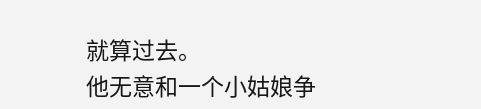就算过去。
他无意和一个小姑娘争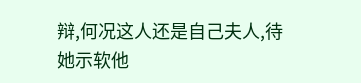辩,何况这人还是自己夫人,待她示软他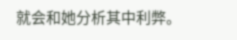就会和她分析其中利弊。